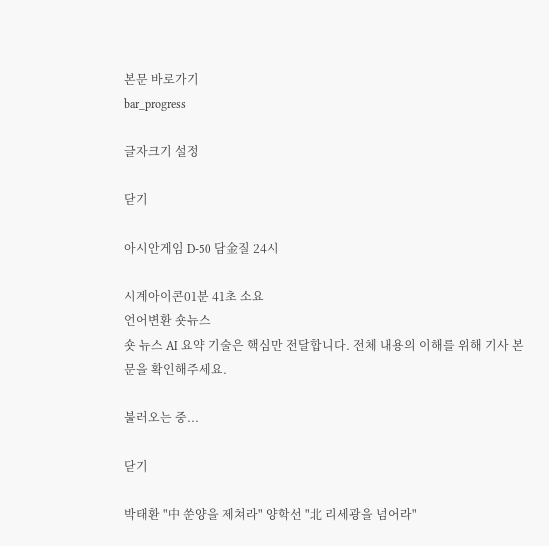본문 바로가기
bar_progress

글자크기 설정

닫기

아시안게임 D-50 담金질 24시

시계아이콘01분 41초 소요
언어변환 숏뉴스
숏 뉴스 AI 요약 기술은 핵심만 전달합니다. 전체 내용의 이해를 위해 기사 본문을 확인해주세요.

불러오는 중...

닫기

박태환 "中 쑨양을 제쳐라" 양학선 "北 리세광을 넘어라"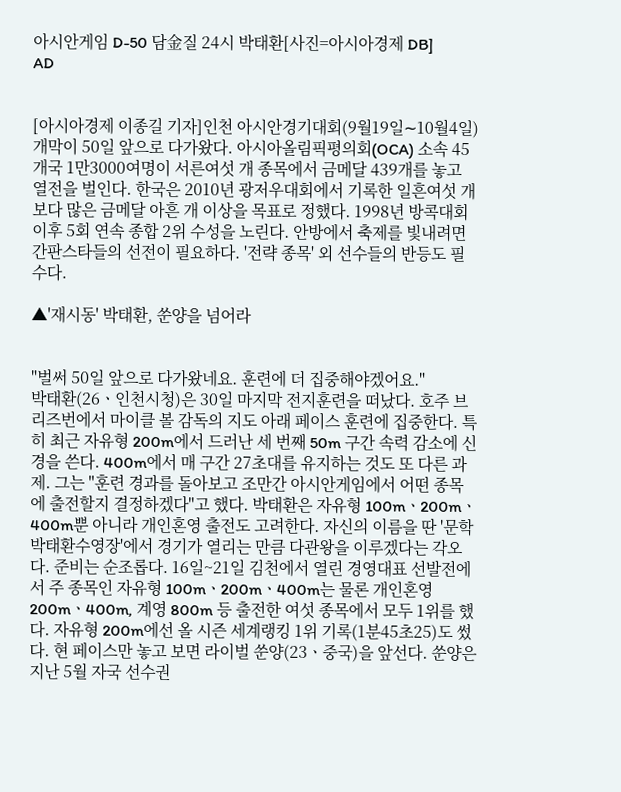아시안게임 D-50 담金질 24시 박태환[사진=아시아경제 DB]
AD


[아시아경제 이종길 기자]인천 아시안경기대회(9월19일∼10월4일) 개막이 50일 앞으로 다가왔다. 아시아올림픽평의회(OCA) 소속 45개국 1만3000여명이 서른여섯 개 종목에서 금메달 439개를 놓고 열전을 벌인다. 한국은 2010년 광저우대회에서 기록한 일흔여섯 개보다 많은 금메달 아흔 개 이상을 목표로 정했다. 1998년 방콕대회 이후 5회 연속 종합 2위 수성을 노린다. 안방에서 축제를 빛내려면 간판스타들의 선전이 필요하다. '전략 종목' 외 선수들의 반등도 필수다.

▲'재시동' 박태환, 쑨양을 넘어라


"벌써 50일 앞으로 다가왔네요. 훈련에 더 집중해야겠어요."
박태환(26ㆍ인천시청)은 30일 마지막 전지훈련을 떠났다. 호주 브리즈번에서 마이클 볼 감독의 지도 아래 페이스 훈련에 집중한다. 특히 최근 자유형 200m에서 드러난 세 번째 50m 구간 속력 감소에 신경을 쓴다. 400m에서 매 구간 27초대를 유지하는 것도 또 다른 과제. 그는 "훈련 경과를 돌아보고 조만간 아시안게임에서 어떤 종목에 출전할지 결정하겠다"고 했다. 박태환은 자유형 100mㆍ200mㆍ400m뿐 아니라 개인혼영 출전도 고려한다. 자신의 이름을 딴 '문학박태환수영장'에서 경기가 열리는 만큼 다관왕을 이루겠다는 각오다. 준비는 순조롭다. 16일~21일 김천에서 열린 경영대표 선발전에서 주 종목인 자유형 100mㆍ200mㆍ400m는 물론 개인혼영 200mㆍ400m, 계영 800m 등 출전한 여섯 종목에서 모두 1위를 했다. 자유형 200m에선 올 시즌 세계랭킹 1위 기록(1분45초25)도 썼다. 현 페이스만 놓고 보면 라이벌 쑨양(23ㆍ중국)을 앞선다. 쑨양은 지난 5월 자국 선수권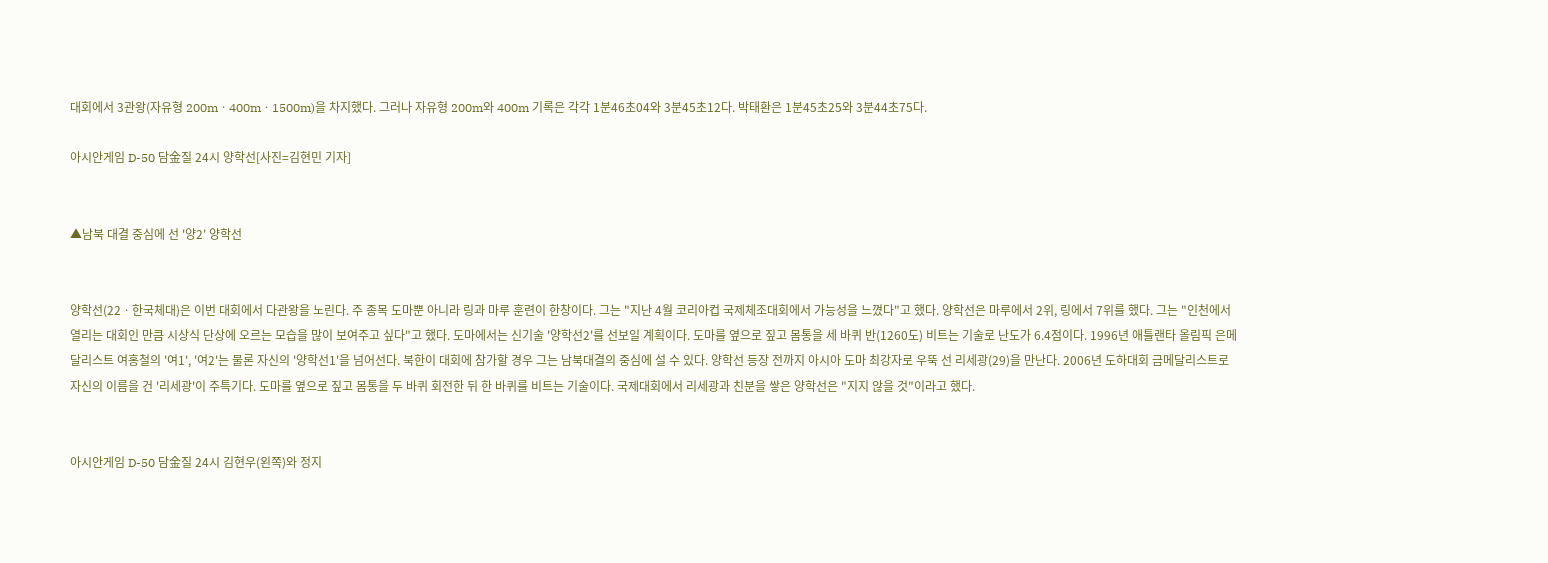대회에서 3관왕(자유형 200mㆍ400mㆍ1500m)을 차지했다. 그러나 자유형 200m와 400m 기록은 각각 1분46초04와 3분45초12다. 박태환은 1분45초25와 3분44초75다.

아시안게임 D-50 담金질 24시 양학선[사진=김현민 기자]


▲남북 대결 중심에 선 '양2' 양학선


양학선(22ㆍ한국체대)은 이번 대회에서 다관왕을 노린다. 주 종목 도마뿐 아니라 링과 마루 훈련이 한창이다. 그는 "지난 4월 코리아컵 국제체조대회에서 가능성을 느꼈다"고 했다. 양학선은 마루에서 2위, 링에서 7위를 했다. 그는 "인천에서 열리는 대회인 만큼 시상식 단상에 오르는 모습을 많이 보여주고 싶다"고 했다. 도마에서는 신기술 '양학선2'를 선보일 계획이다. 도마를 옆으로 짚고 몸통을 세 바퀴 반(1260도) 비트는 기술로 난도가 6.4점이다. 1996년 애틀랜타 올림픽 은메달리스트 여홍철의 '여1', '여2'는 물론 자신의 '양학선1'을 넘어선다. 북한이 대회에 참가할 경우 그는 남북대결의 중심에 설 수 있다. 양학선 등장 전까지 아시아 도마 최강자로 우뚝 선 리세광(29)을 만난다. 2006년 도하대회 금메달리스트로 자신의 이름을 건 '리세광'이 주특기다. 도마를 옆으로 짚고 몸통을 두 바퀴 회전한 뒤 한 바퀴를 비트는 기술이다. 국제대회에서 리세광과 친분을 쌓은 양학선은 "지지 않을 것"이라고 했다.


아시안게임 D-50 담金질 24시 김현우(왼쪽)와 정지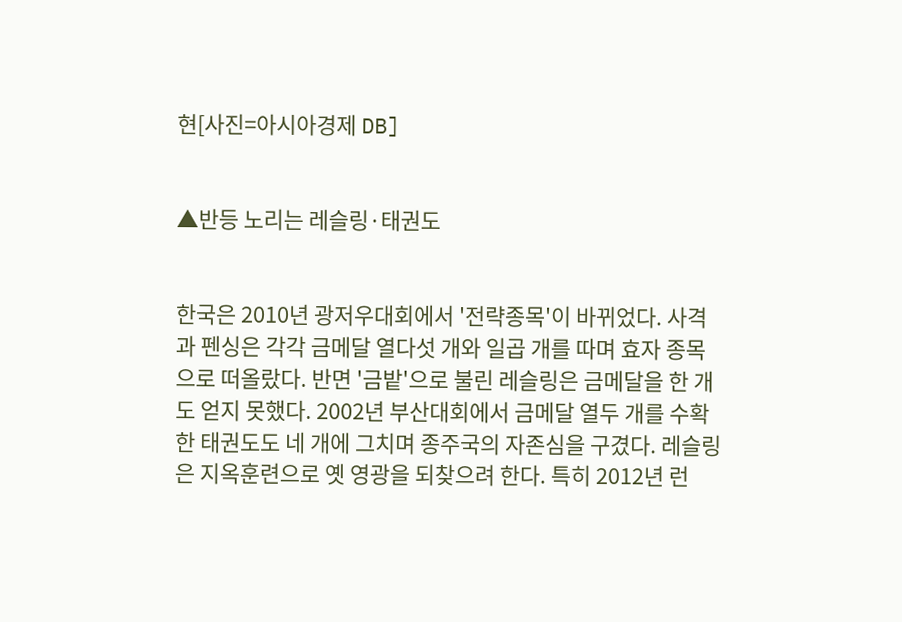현[사진=아시아경제 DB]


▲반등 노리는 레슬링·태권도


한국은 2010년 광저우대회에서 '전략종목'이 바뀌었다. 사격과 펜싱은 각각 금메달 열다섯 개와 일곱 개를 따며 효자 종목으로 떠올랐다. 반면 '금밭'으로 불린 레슬링은 금메달을 한 개도 얻지 못했다. 2002년 부산대회에서 금메달 열두 개를 수확한 태권도도 네 개에 그치며 종주국의 자존심을 구겼다. 레슬링은 지옥훈련으로 옛 영광을 되찾으려 한다. 특히 2012년 런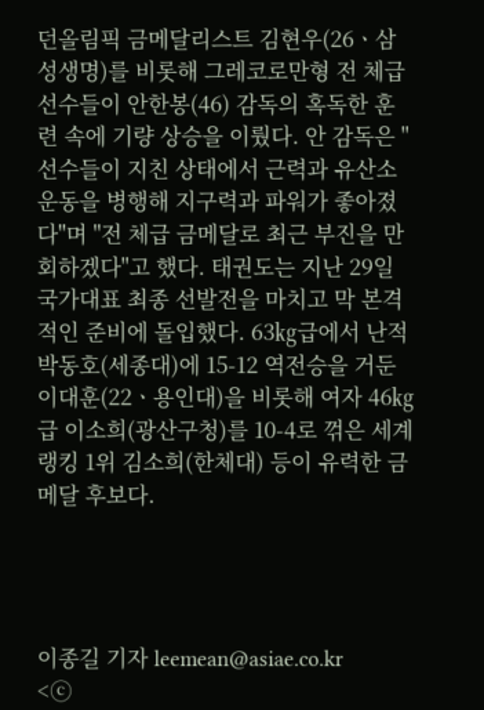던올림픽 금메달리스트 김현우(26ㆍ삼성생명)를 비롯해 그레코로만형 전 체급 선수들이 안한봉(46) 감독의 혹독한 훈련 속에 기량 상승을 이뤘다. 안 감독은 "선수들이 지친 상태에서 근력과 유산소 운동을 병행해 지구력과 파워가 좋아졌다"며 "전 체급 금메달로 최근 부진을 만회하겠다"고 했다. 태권도는 지난 29일 국가대표 최종 선발전을 마치고 막 본격적인 준비에 돌입했다. 63㎏급에서 난적 박동호(세종대)에 15-12 역전승을 거둔 이대훈(22ㆍ용인대)을 비롯해 여자 46㎏급 이소희(광산구청)를 10-4로 꺾은 세계랭킹 1위 김소희(한체대) 등이 유력한 금메달 후보다.




이종길 기자 leemean@asiae.co.kr
<ⓒ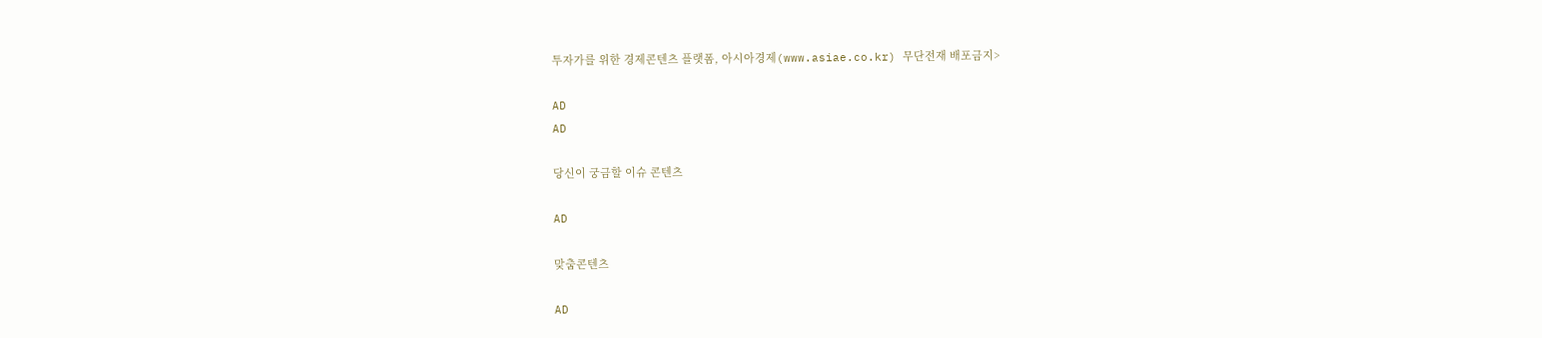투자가를 위한 경제콘텐츠 플랫폼, 아시아경제(www.asiae.co.kr) 무단전재 배포금지>

AD
AD

당신이 궁금할 이슈 콘텐츠

AD

맞춤콘텐츠

AD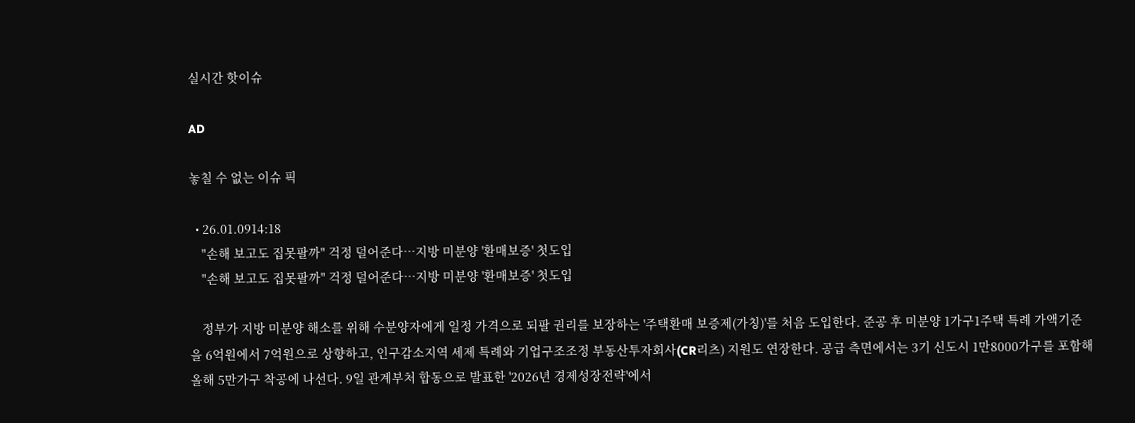실시간 핫이슈

AD

놓칠 수 없는 이슈 픽

  • 26.01.0914:18
    "손해 보고도 집못팔까" 걱정 덜어준다…지방 미분양 '환매보증' 첫도입
    "손해 보고도 집못팔까" 걱정 덜어준다…지방 미분양 '환매보증' 첫도입

    정부가 지방 미분양 해소를 위해 수분양자에게 일정 가격으로 되팔 권리를 보장하는 '주택환매 보증제(가칭)'를 처음 도입한다. 준공 후 미분양 1가구1주택 특례 가액기준을 6억원에서 7억원으로 상향하고, 인구감소지역 세제 특례와 기업구조조정 부동산투자회사(CR리츠) 지원도 연장한다. 공급 측면에서는 3기 신도시 1만8000가구를 포함해 올해 5만가구 착공에 나선다. 9일 관계부처 합동으로 발표한 '2026년 경제성장전략'에서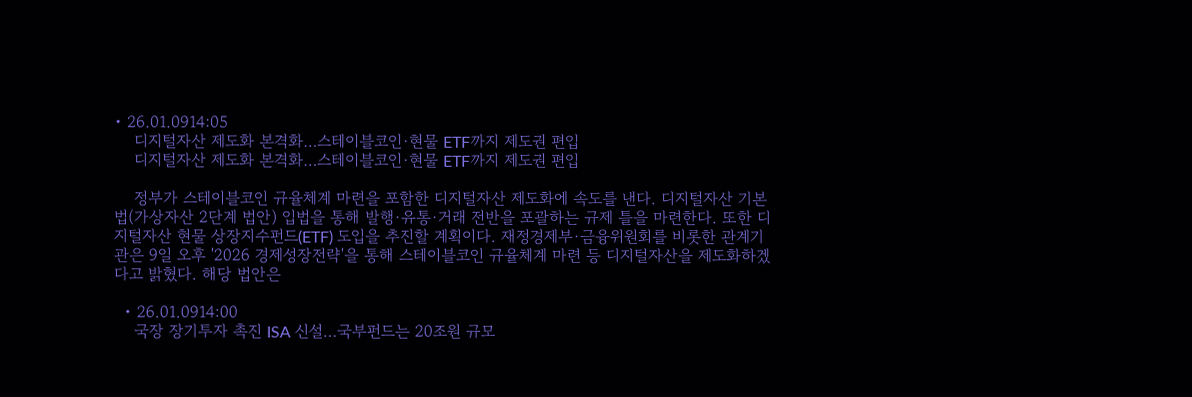• 26.01.0914:05
    디지털자산 제도화 본격화…스테이블코인·현물 ETF까지 제도권 편입
    디지털자산 제도화 본격화…스테이블코인·현물 ETF까지 제도권 편입

    정부가 스테이블코인 규율체계 마련을 포함한 디지털자산 제도화에 속도를 낸다. 디지털자산 기본법(가상자산 2단계 법안) 입법을 통해 발행·유통·거래 전반을 포괄하는 규제 틀을 마련한다. 또한 디지털자산 현물 상장지수펀드(ETF) 도입을 추진할 계획이다. 재정경제부·금융위원회를 비롯한 관계기관은 9일 오후 '2026 경제성장전략'을 통해 스테이블코인 규율체계 마련 등 디지털자산을 제도화하겠다고 밝혔다. 해당 법안은

  • 26.01.0914:00
    국장 장기투자 촉진 ISA 신설…국부펀드는 20조원 규모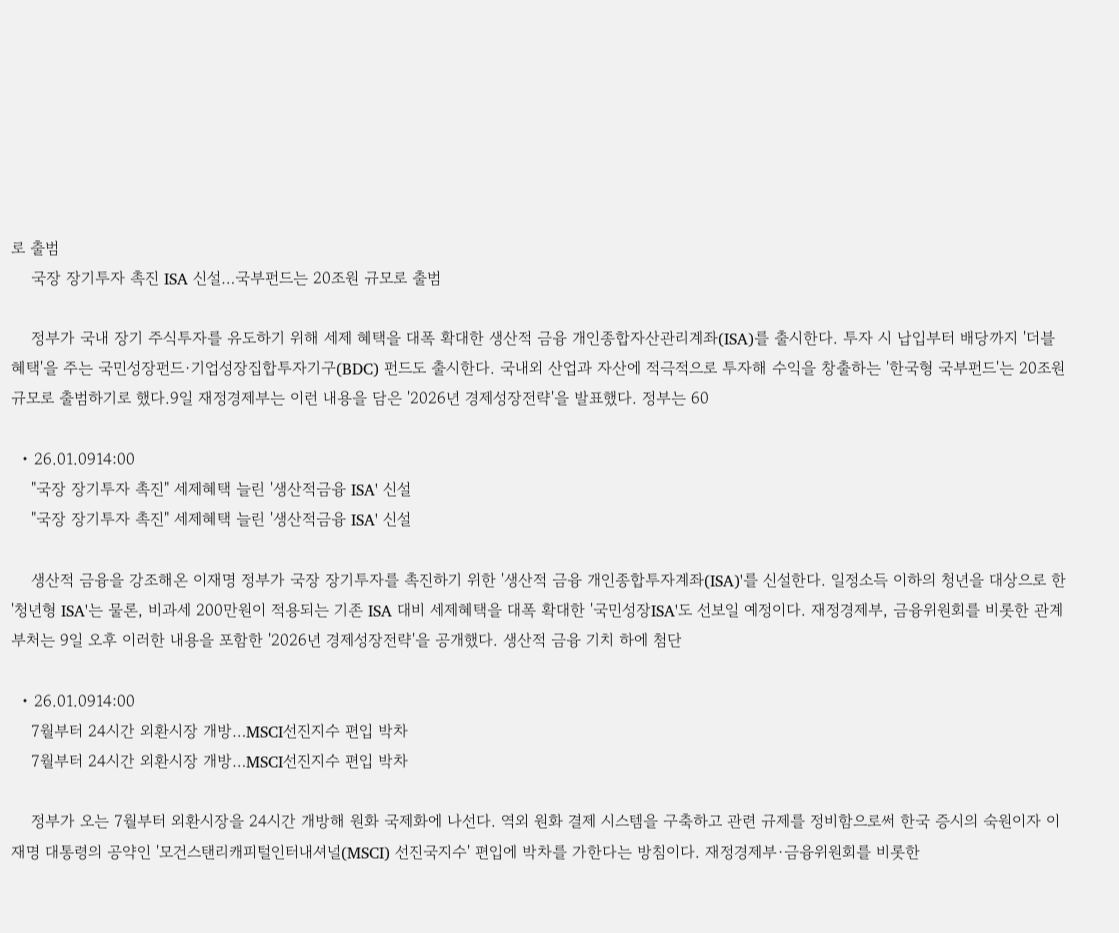로 출범
    국장 장기투자 촉진 ISA 신설…국부펀드는 20조원 규모로 출범

    정부가 국내 장기 주식투자를 유도하기 위해 세제 혜택을 대폭 확대한 생산적 금융 개인종합자산관리계좌(ISA)를 출시한다. 투자 시 납입부터 배당까지 '더블 혜택'을 주는 국민성장펀드·기업성장집합투자기구(BDC) 펀드도 출시한다. 국내외 산업과 자산에 적극적으로 투자해 수익을 창출하는 '한국형 국부펀드'는 20조원 규모로 출범하기로 했다.9일 재정경제부는 이런 내용을 담은 '2026년 경제성장전략'을 발표했다. 정부는 60

  • 26.01.0914:00
    "국장 장기투자 촉진" 세제혜택 늘린 '생산적금융 ISA' 신설
    "국장 장기투자 촉진" 세제혜택 늘린 '생산적금융 ISA' 신설

    생산적 금융을 강조해온 이재명 정부가 국장 장기투자를 촉진하기 위한 '생산적 금융 개인종합투자계좌(ISA)'를 신설한다. 일정소득 이하의 청년을 대상으로 한 '청년형 ISA'는 물론, 비과세 200만원이 적용되는 기존 ISA 대비 세제혜택을 대폭 확대한 '국민성장ISA'도 선보일 예정이다. 재정경제부, 금융위원회를 비롯한 관계부처는 9일 오후 이러한 내용을 포함한 '2026년 경제성장전략'을 공개했다. 생산적 금융 기치 하에 첨단

  • 26.01.0914:00
    7월부터 24시간 외환시장 개방…MSCI선진지수 편입 박차
    7월부터 24시간 외환시장 개방…MSCI선진지수 편입 박차

    정부가 오는 7월부터 외환시장을 24시간 개방해 원화 국제화에 나선다. 역외 원화 결제 시스템을 구축하고 관련 규제를 정비함으로써 한국 증시의 숙원이자 이재명 대통령의 공약인 '모건스탠리캐피털인터내셔널(MSCI) 선진국지수' 편입에 박차를 가한다는 방침이다. 재정경제부·금융위원회를 비롯한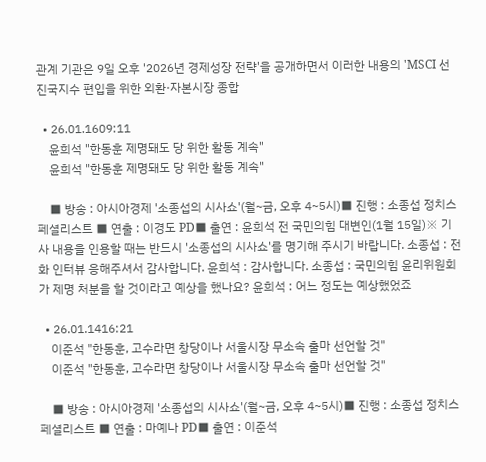관계 기관은 9일 오후 '2026년 경제성장 전략'을 공개하면서 이러한 내용의 'MSCI 선진국지수 편입을 위한 외환·자본시장 종합

  • 26.01.1609:11
    윤희석 "한동훈 제명돼도 당 위한 활동 계속"
    윤희석 "한동훈 제명돼도 당 위한 활동 계속"

    ■ 방송 : 아시아경제 '소종섭의 시사쇼'(월~금, 오후 4~5시)■ 진행 : 소종섭 정치스페셜리스트 ■ 연출 : 이경도 PD■ 출연 : 윤희석 전 국민의힘 대변인(1월 15일)※ 기사 내용을 인용할 때는 반드시 '소종섭의 시사쇼'를 명기해 주시기 바랍니다. 소종섭 : 전화 인터뷰 응해주셔서 감사합니다. 윤희석 : 감사합니다. 소종섭 : 국민의힘 윤리위원회가 제명 처분을 할 것이라고 예상을 했나요? 윤희석 : 어느 정도는 예상했었죠

  • 26.01.1416:21
    이준석 "한동훈, 고수라면 창당이나 서울시장 무소속 출마 선언할 것"
    이준석 "한동훈, 고수라면 창당이나 서울시장 무소속 출마 선언할 것"

    ■ 방송 : 아시아경제 '소종섭의 시사쇼'(월~금, 오후 4~5시)■ 진행 : 소종섭 정치스페셜리스트 ■ 연출 : 마예나 PD■ 출연 : 이준석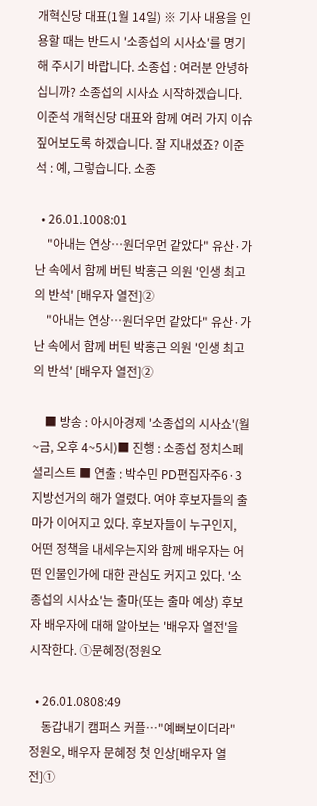개혁신당 대표(1월 14일) ※ 기사 내용을 인용할 때는 반드시 '소종섭의 시사쇼'를 명기해 주시기 바랍니다. 소종섭 : 여러분 안녕하십니까? 소종섭의 시사쇼 시작하겠습니다. 이준석 개혁신당 대표와 함께 여러 가지 이슈 짚어보도록 하겠습니다. 잘 지내셨죠? 이준석 : 예, 그렇습니다. 소종

  • 26.01.1008:01
    "아내는 연상…원더우먼 같았다" 유산·가난 속에서 함께 버틴 박홍근 의원 '인생 최고의 반석' [배우자 열전]②
    "아내는 연상…원더우먼 같았다" 유산·가난 속에서 함께 버틴 박홍근 의원 '인생 최고의 반석' [배우자 열전]②

    ■ 방송 : 아시아경제 '소종섭의 시사쇼'(월~금, 오후 4~5시)■ 진행 : 소종섭 정치스페셜리스트 ■ 연출 : 박수민 PD편집자주6·3 지방선거의 해가 열렸다. 여야 후보자들의 출마가 이어지고 있다. 후보자들이 누구인지, 어떤 정책을 내세우는지와 함께 배우자는 어떤 인물인가에 대한 관심도 커지고 있다. '소종섭의 시사쇼'는 출마(또는 출마 예상) 후보자 배우자에 대해 알아보는 '배우자 열전'을 시작한다. ①문혜정(정원오

  • 26.01.0808:49
    동갑내기 캠퍼스 커플…"예뻐보이더라" 정원오, 배우자 문혜정 첫 인상[배우자 열전]①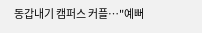동갑내기 캠퍼스 커플…"예뻐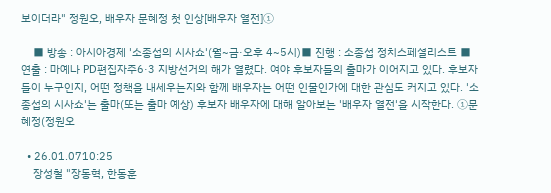보이더라" 정원오, 배우자 문혜정 첫 인상[배우자 열전]①

    ■ 방송 : 아시아경제 '소종섭의 시사쇼'(월~금·오후 4~5시)■ 진행 : 소종섭 정치스페셜리스트 ■ 연출 : 마예나 PD편집자주6·3 지방선거의 해가 열렸다. 여야 후보자들의 출마가 이어지고 있다. 후보자들이 누구인지, 어떤 정책을 내세우는지와 함께 배우자는 어떤 인물인가에 대한 관심도 커지고 있다. '소종섭의 시사쇼'는 출마(또는 출마 예상) 후보자 배우자에 대해 알아보는 '배우자 열전'을 시작한다. ①문혜정(정원오

  • 26.01.0710:25
    장성철 "장동혁, 한동훈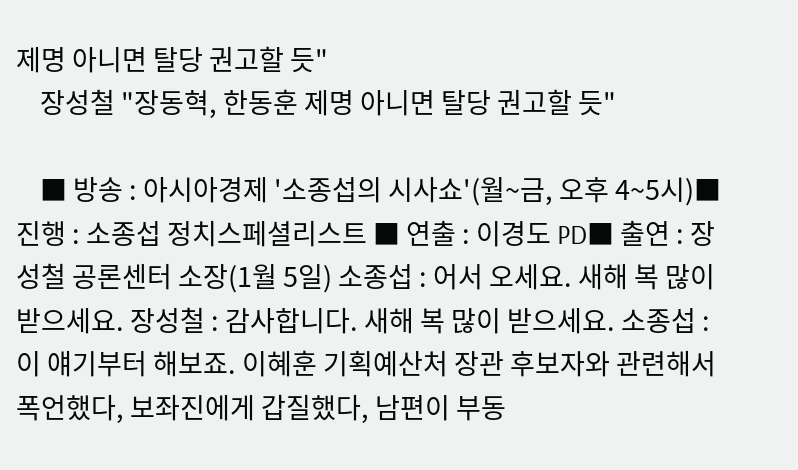제명 아니면 탈당 권고할 듯"
    장성철 "장동혁, 한동훈 제명 아니면 탈당 권고할 듯"

    ■ 방송 : 아시아경제 '소종섭의 시사쇼'(월~금, 오후 4~5시)■ 진행 : 소종섭 정치스페셜리스트 ■ 연출 : 이경도 PD■ 출연 : 장성철 공론센터 소장(1월 5일) 소종섭 : 어서 오세요. 새해 복 많이 받으세요. 장성철 : 감사합니다. 새해 복 많이 받으세요. 소종섭 : 이 얘기부터 해보죠. 이혜훈 기획예산처 장관 후보자와 관련해서 폭언했다, 보좌진에게 갑질했다, 남편이 부동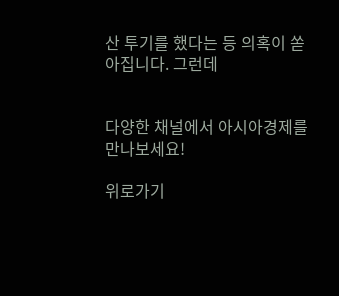산 투기를 했다는 등 의혹이 쏟아집니다. 그런데


다양한 채널에서 아시아경제를 만나보세요!

위로가기